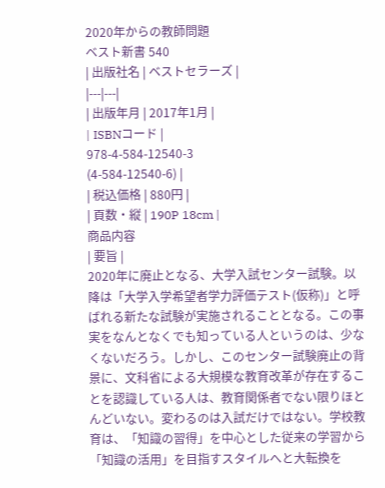2020年からの教師問題
ベスト新書 540
| 出版社名 | ベストセラーズ |
|---|---|
| 出版年月 | 2017年1月 |
| ISBNコード |
978-4-584-12540-3
(4-584-12540-6) |
| 税込価格 | 880円 |
| 頁数・縦 | 190P 18cm |
商品内容
| 要旨 |
2020年に廃止となる、大学入試センター試験。以降は「大学入学希望者学力評価テスト(仮称)」と呼ばれる新たな試験が実施されることとなる。この事実をなんとなくでも知っている人というのは、少なくないだろう。しかし、このセンター試験廃止の背景に、文科省による大規模な教育改革が存在することを認識している人は、教育関係者でない限りほとんどいない。変わるのは入試だけではない。学校教育は、「知識の習得」を中心とした従来の学習から「知識の活用」を目指すスタイルへと大転換を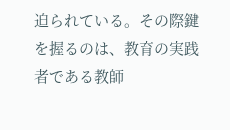迫られている。その際鍵を握るのは、教育の実践者である教師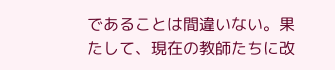であることは間違いない。果たして、現在の教師たちに改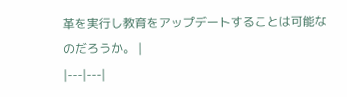革を実行し教育をアップデートすることは可能なのだろうか。 |
|---|---|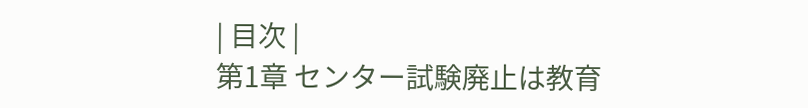| 目次 |
第1章 センター試験廃止は教育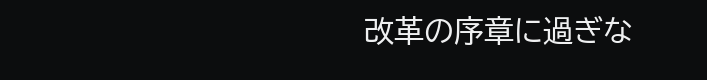改革の序章に過ぎな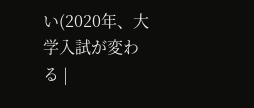い(2020年、大学入試が変わる |